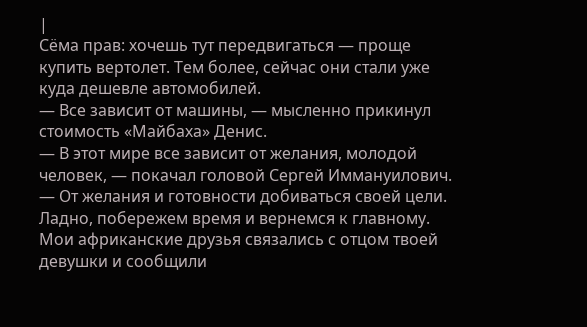|
Сёма прав: хочешь тут передвигаться — проще купить вертолет. Тем более, сейчас они стали уже куда дешевле автомобилей.
— Все зависит от машины, — мысленно прикинул стоимость «Майбаха» Денис.
— В этот мире все зависит от желания, молодой человек, — покачал головой Сергей Иммануилович. — От желания и готовности добиваться своей цели. Ладно, побережем время и вернемся к главному. Мои африканские друзья связались с отцом твоей девушки и сообщили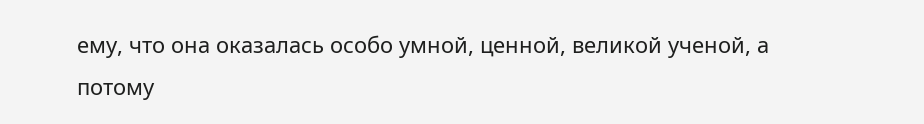ему, что она оказалась особо умной, ценной, великой ученой, а потому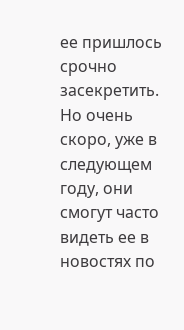ее пришлось срочно засекретить. Но очень скоро, уже в следующем году, они смогут часто видеть ее в новостях по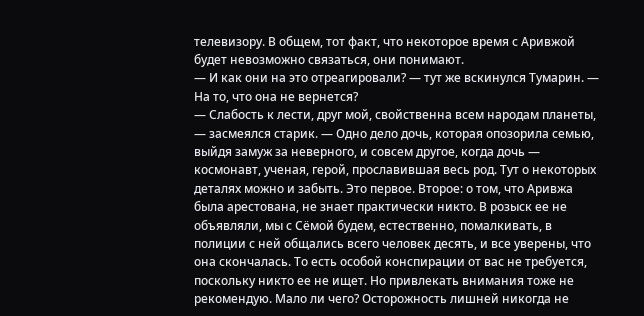телевизору. В общем, тот факт, что некоторое время с Аривжой будет невозможно связаться, они понимают.
— И как они на это отреагировали? — тут же вскинулся Тумарин. — На то, что она не вернется?
— Слабость к лести, друг мой, свойственна всем народам планеты, — засмеялся старик. — Одно дело дочь, которая опозорила семью, выйдя замуж за неверного, и совсем другое, когда дочь — космонавт, ученая, герой, прославившая весь род. Тут о некоторых деталях можно и забыть. Это первое. Второе: о том, что Аривжа была арестована, не знает практически никто. В розыск ее не объявляли, мы с Сёмой будем, естественно, помалкивать, в полиции с ней общались всего человек десять, и все уверены, что она скончалась. То есть особой конспирации от вас не требуется, поскольку никто ее не ищет. Но привлекать внимания тоже не рекомендую. Мало ли чего? Осторожность лишней никогда не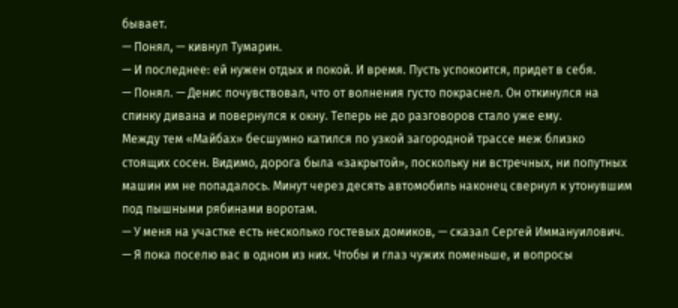бывает.
— Понял, — кивнул Тумарин.
— И последнее: ей нужен отдых и покой. И время. Пусть успокоится, придет в себя.
— Понял. — Денис почувствовал, что от волнения густо покраснел. Он откинулся на спинку дивана и повернулся к окну. Теперь не до разговоров стало уже ему.
Между тем «Майбах» бесшумно катился по узкой загородной трассе меж близко стоящих сосен. Видимо, дорога была «закрытой», поскольку ни встречных, ни попутных машин им не попадалось. Минут через десять автомобиль наконец свернул к утонувшим под пышными рябинами воротам.
— У меня на участке есть несколько гостевых домиков, — сказал Сергей Иммануилович. — Я пока поселю вас в одном из них. Чтобы и глаз чужих поменьше, и вопросы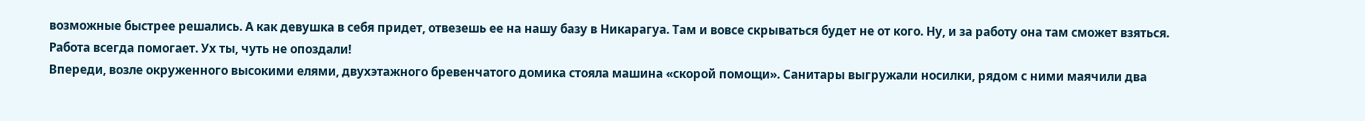возможные быстрее решались. А как девушка в себя придет, отвезешь ее на нашу базу в Никарагуа. Там и вовсе скрываться будет не от кого. Ну, и за работу она там сможет взяться. Работа всегда помогает. Ух ты, чуть не опоздали!
Впереди, возле окруженного высокими елями, двухэтажного бревенчатого домика стояла машина «скорой помощи». Санитары выгружали носилки, рядом с ними маячили два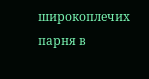широкоплечих парня в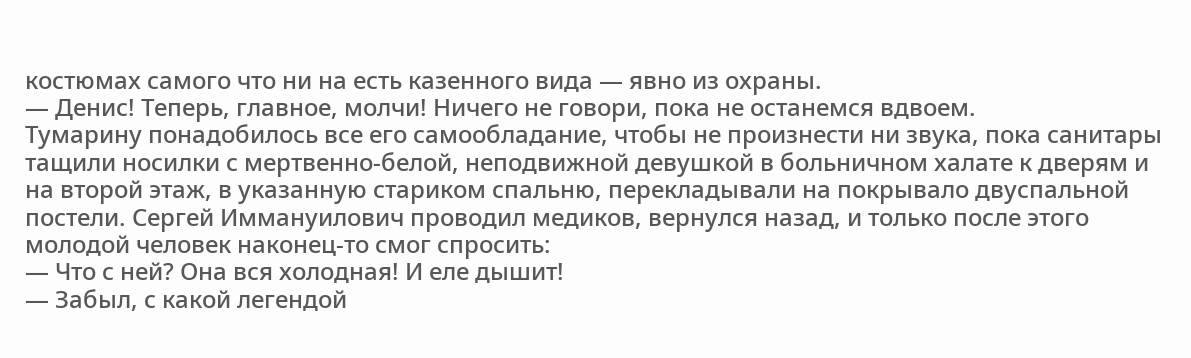костюмах самого что ни на есть казенного вида — явно из охраны.
— Денис! Теперь, главное, молчи! Ничего не говори, пока не останемся вдвоем.
Тумарину понадобилось все его самообладание, чтобы не произнести ни звука, пока санитары тащили носилки с мертвенно-белой, неподвижной девушкой в больничном халате к дверям и на второй этаж, в указанную стариком спальню, перекладывали на покрывало двуспальной постели. Сергей Иммануилович проводил медиков, вернулся назад, и только после этого молодой человек наконец-то смог спросить:
— Что с ней? Она вся холодная! И еле дышит!
— Забыл, с какой легендой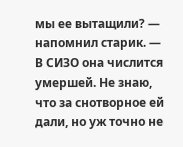мы ее вытащили? — напомнил старик. — В СИЗО она числится умершей. Не знаю, что за снотворное ей дали, но уж точно не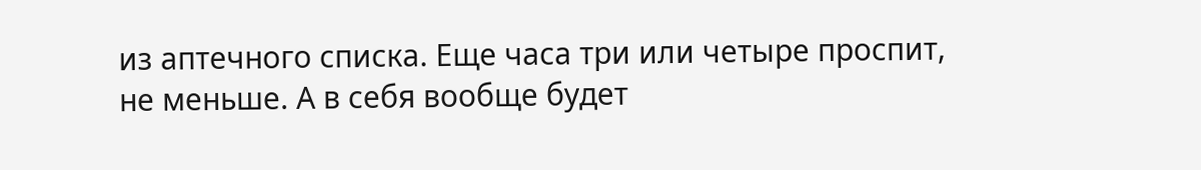из аптечного списка. Еще часа три или четыре проспит, не меньше. А в себя вообще будет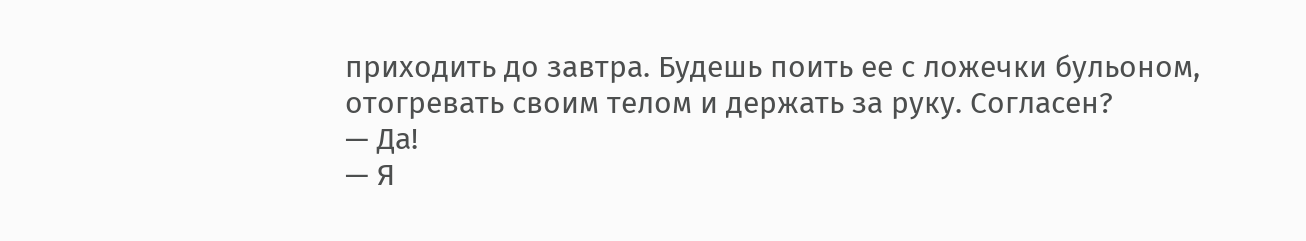приходить до завтра. Будешь поить ее с ложечки бульоном, отогревать своим телом и держать за руку. Согласен?
— Да!
— Я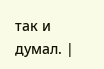так и думал. |